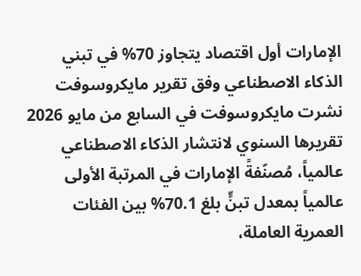الإمارات أول اقتصاد يتجاوز 70% في تبني الذكاء الاصطناعي وفق تقرير مايكروسوفت
نشرت مايكروسوفت في السابع من مايو 2026 تقريرها السنوي لانتشار الذكاء الاصطناعي عالمياً، مُصنّفةً الإمارات في المرتبة الأولى عالمياً بمعدل تبنٍّ بلغ 70.1% بين الفئات العمرية العاملة،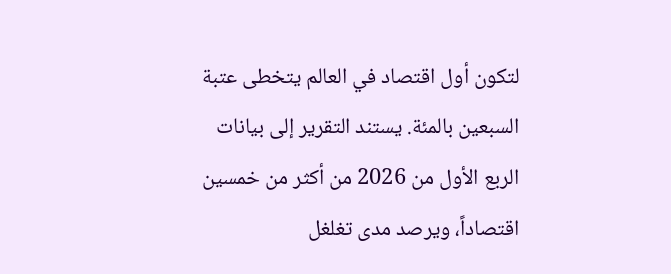لتكون أول اقتصاد في العالم يتخطى عتبة السبعين بالمئة. يستند التقرير إلى بيانات الربع الأول من 2026 من أكثر من خمسين اقتصاداً، ويرصد مدى تغلغل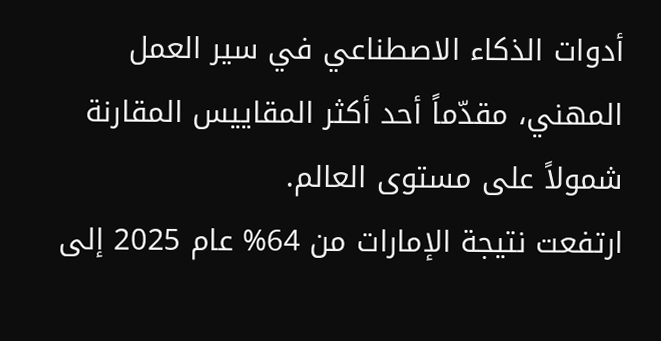أدوات الذكاء الاصطناعي في سير العمل المهني، مقدّماً أحد أكثر المقاييس المقارنة شمولاً على مستوى العالم.
ارتفعت نتيجة الإمارات من 64% عام 2025 إلى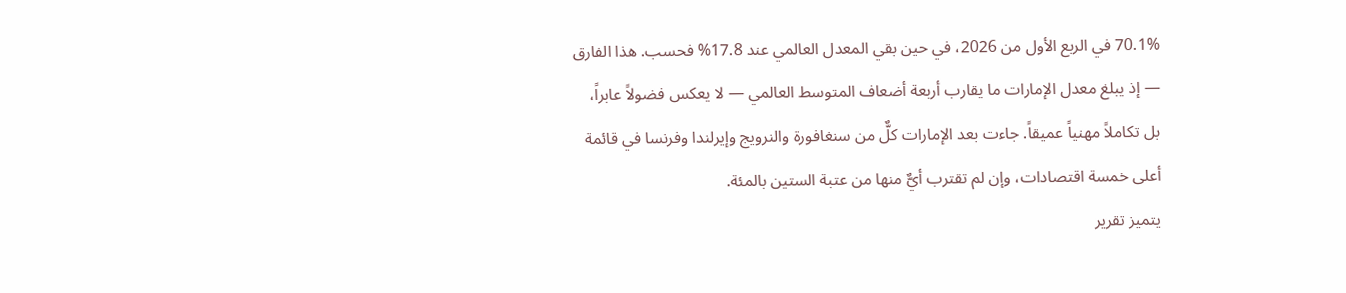70.1% في الربع الأول من 2026، في حين بقي المعدل العالمي عند 17.8% فحسب. هذا الفارق — إذ يبلغ معدل الإمارات ما يقارب أربعة أضعاف المتوسط العالمي — لا يعكس فضولاً عابراً، بل تكاملاً مهنياً عميقاً. جاءت بعد الإمارات كلٌّ من سنغافورة والنرويج وإيرلندا وفرنسا في قائمة أعلى خمسة اقتصادات، وإن لم تقترب أيٌّ منها من عتبة الستين بالمئة.
يتميز تقرير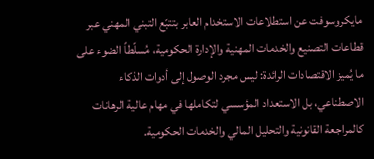مايكروسوفت عن استطلاعات الاستخدام العابر بتتبّع التبني المهني عبر قطاعات التصنيع والخدمات المهنية والإدارة الحكومية، مُسلّطاً الضوء على ما يُميز الاقتصادات الرائدة: ليس مجرد الوصول إلى أدوات الذكاء الاصطناعي، بل الاستعداد المؤسسي لتكاملها في مهام عالية الرهانات كالمراجعة القانونية والتحليل المالي والخدمات الحكومية.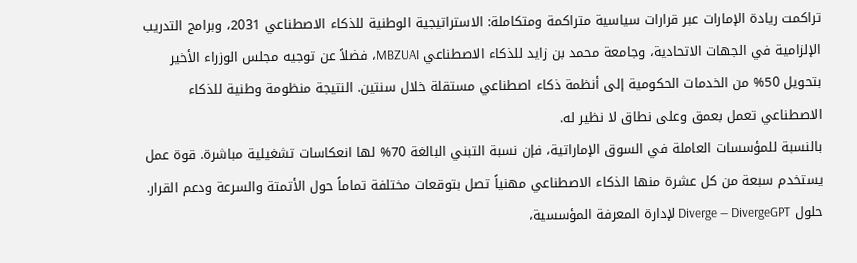تراكمت ريادة الإمارات عبر قرارات سياسية متراكمة ومتكاملة: الاستراتيجية الوطنية للذكاء الاصطناعي 2031، وبرامج التدريب الإلزامية في الجهات الاتحادية، وجامعة محمد بن زايد للذكاء الاصطناعي MBZUAI، فضلاً عن توجيه مجلس الوزراء الأخير بتحويل 50% من الخدمات الحكومية إلى أنظمة ذكاء اصطناعي مستقلة خلال سنتين. النتيجة منظومة وطنية للذكاء الاصطناعي تعمل بعمق وعلى نطاق لا نظير له.
بالنسبة للمؤسسات العاملة في السوق الإماراتية، فإن نسبة التبني البالغة 70% لها انعكاسات تشغيلية مباشرة. قوة عمل يستخدم سبعة من كل عشرة منها الذكاء الاصطناعي مهنياً تصل بتوقعات مختلفة تماماً حول الأتمتة والسرعة ودعم القرار. حلول Diverge — DivergeGPT لإدارة المعرفة المؤسسية،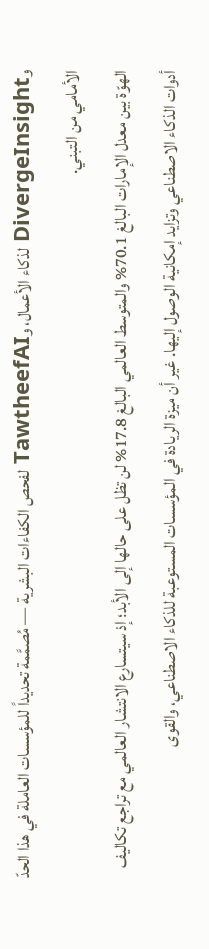وDivergeInsight لذكاء الأعمال، وTawtheefAI لفحص الكفاءات البشرية — مُصمَّمة تحديداً للمؤسسات العاملة في هذا الحدّ الأمامي من التبني.
الهوّة بين معدل الإمارات البالغ 70.1% والمتوسط العالمي البالغ 17.8% لن تظل على حالها إلى الأبد؛ إذ سيتسارع الانتشار العالمي مع تراجع تكاليف أدوات الذكاء الاصطناعي وتزايد إمكانية الوصول إليها. غير أن ميزة الريادة في المؤسسات المستوعبة للذكاء الاصطناعي، والقوى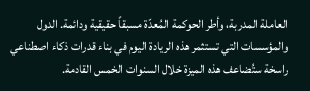العاملة المدربة، وأطر الحوكمة المُعدّة مسبقاً حقيقية ودائمة. الدول والمؤسسات التي تستثمر هذه الريادة اليوم في بناء قدرات ذكاء اصطناعي راسخة ستُضاعف هذه الميزة خلال السنوات الخمس القادمة.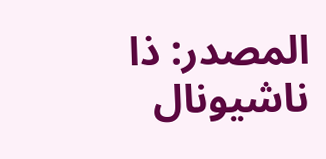المصدر: ذا ناشيونال